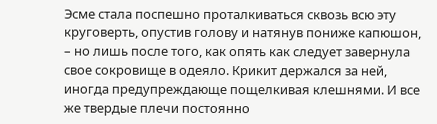Эсме стала поспешно проталкиваться сквозь всю эту круговерть, опустив голову и натянув пониже капюшон, – но лишь после того, как опять как следует завернула свое сокровище в одеяло. Крикит держался за ней, иногда предупреждающе пощелкивая клешнями. И все же твердые плечи постоянно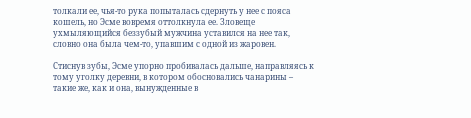толкали ее, чья-то рука попыталась сдернуть у нее с пояса кошель, но Эсме вовремя оттолкнула ее. Зловеще ухмыляющийся беззубый мужчина уставился на нее так, словно она была чем-то, упавшим с одной из жаровен.

Стиснув зубы, Эсме упорно пробивалась дальше, направляясь к тому уголку деревни, в котором обосновались чанарины – такие же, как и она, вынужденные в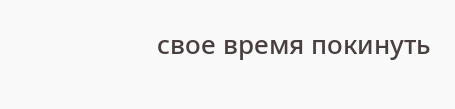свое время покинуть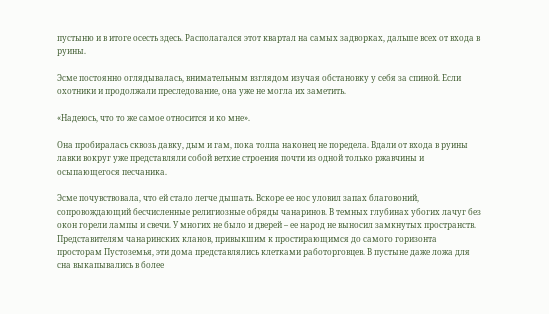пустыню и в итоге осесть здесь. Располагался этот квартал на самых задворках, дальше всех от входа в руины.

Эсме постоянно оглядывалась, внимательным взглядом изучая обстановку у себя за спиной. Если охотники и продолжали преследование, она уже не могла их заметить.

«Надеюсь, что то же самое относится и ко мне».

Она пробиралась сквозь давку, дым и гам, пока толпа наконец не поредела. Вдали от входа в руины лавки вокруг уже представляли собой ветхие строения почти из одной только ржавчины и осыпающегося песчаника.

Эсме почувствовала, что ей стало легче дышать. Вскоре ее нос уловил запах благовоний, сопровождающий бесчисленные религиозные обряды чанаринов. В темных глубинах убогих лачуг без окон горели лампы и свечи. У многих не было и дверей – ее народ не выносил замкнутых пространств. Представителям чанаринских кланов, привыкшим к простирающимся до самого горизонта просторам Пустоземья, эти дома представлялись клетками работорговцев. В пустыне даже ложа для сна выкапывались в более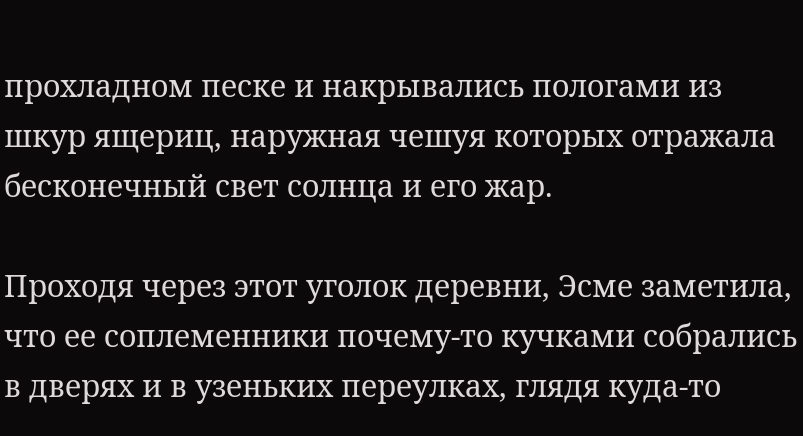прохладном песке и накрывались пологами из шкур ящериц, наружная чешуя которых отражала бесконечный свет солнца и его жар.

Проходя через этот уголок деревни, Эсме заметила, что ее соплеменники почему-то кучками собрались в дверях и в узеньких переулках, глядя куда-то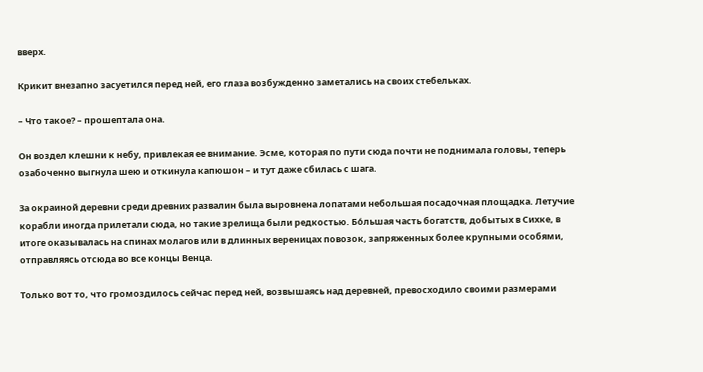вверх.

Крикит внезапно засуетился перед ней, его глаза возбужденно заметались на своих стебельках.

– Что такое? – прошептала она.

Он воздел клешни к небу, привлекая ее внимание. Эсме, которая по пути сюда почти не поднимала головы, теперь озабоченно выгнула шею и откинула капюшон – и тут даже сбилась с шага.

За окраиной деревни среди древних развалин была выровнена лопатами небольшая посадочная площадка. Летучие корабли иногда прилетали сюда, но такие зрелища были редкостью. Бо́льшая часть богатств, добытых в Сихке, в итоге оказывалась на спинах молагов или в длинных вереницах повозок, запряженных более крупными особями, отправляясь отсюда во все концы Венца.

Только вот то, что громоздилось сейчас перед ней, возвышаясь над деревней, превосходило своими размерами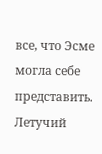все, что Эсме могла себе представить. Летучий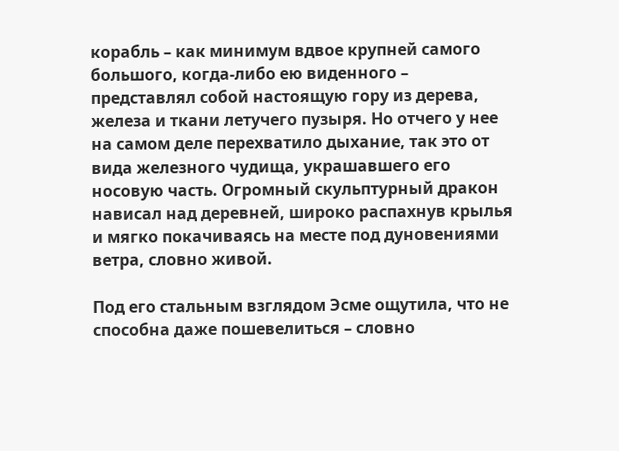корабль – как минимум вдвое крупней самого большого, когда-либо ею виденного – представлял собой настоящую гору из дерева, железа и ткани летучего пузыря. Но отчего у нее на самом деле перехватило дыхание, так это от вида железного чудища, украшавшего его носовую часть. Огромный скульптурный дракон нависал над деревней, широко распахнув крылья и мягко покачиваясь на месте под дуновениями ветра, словно живой.

Под его стальным взглядом Эсме ощутила, что не способна даже пошевелиться – словно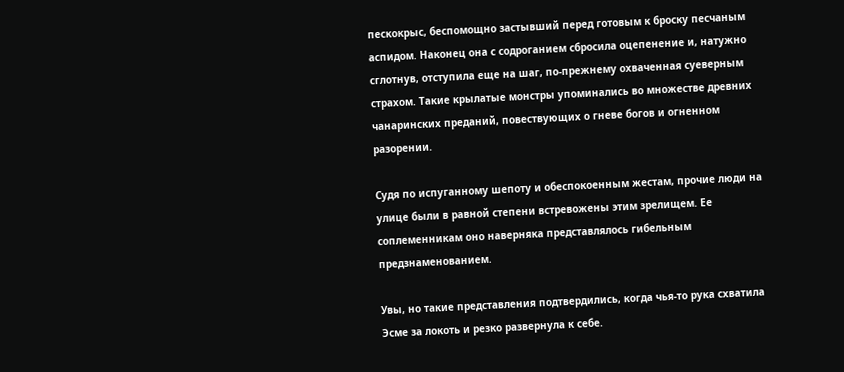пескокрыс, беспомощно застывший перед готовым к броску песчаным аспидом. Наконец она с содроганием сбросила оцепенение и, натужно сглотнув, отступила еще на шаг, по-прежнему охваченная суеверным страхом. Такие крылатые монстры упоминались во множестве древних чанаринских преданий, повествующих о гневе богов и огненном разорении.

Судя по испуганному шепоту и обеспокоенным жестам, прочие люди на улице были в равной степени встревожены этим зрелищем. Ее соплеменникам оно наверняка представлялось гибельным предзнаменованием.

Увы, но такие представления подтвердились, когда чья-то рука схватила Эсме за локоть и резко развернула к себе.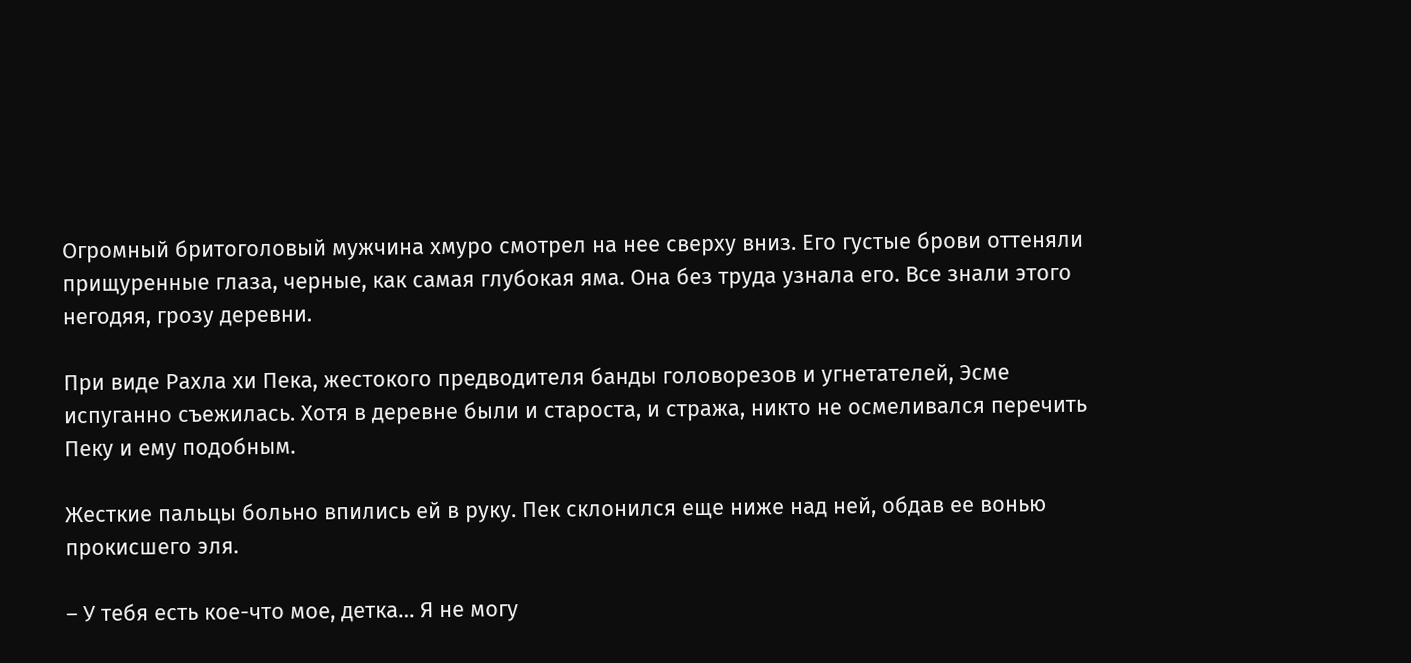Огромный бритоголовый мужчина хмуро смотрел на нее сверху вниз. Его густые брови оттеняли прищуренные глаза, черные, как самая глубокая яма. Она без труда узнала его. Все знали этого негодяя, грозу деревни.

При виде Рахла хи Пека, жестокого предводителя банды головорезов и угнетателей, Эсме испуганно съежилась. Хотя в деревне были и староста, и стража, никто не осмеливался перечить Пеку и ему подобным.

Жесткие пальцы больно впились ей в руку. Пек склонился еще ниже над ней, обдав ее вонью прокисшего эля.

– У тебя есть кое-что мое, детка… Я не могу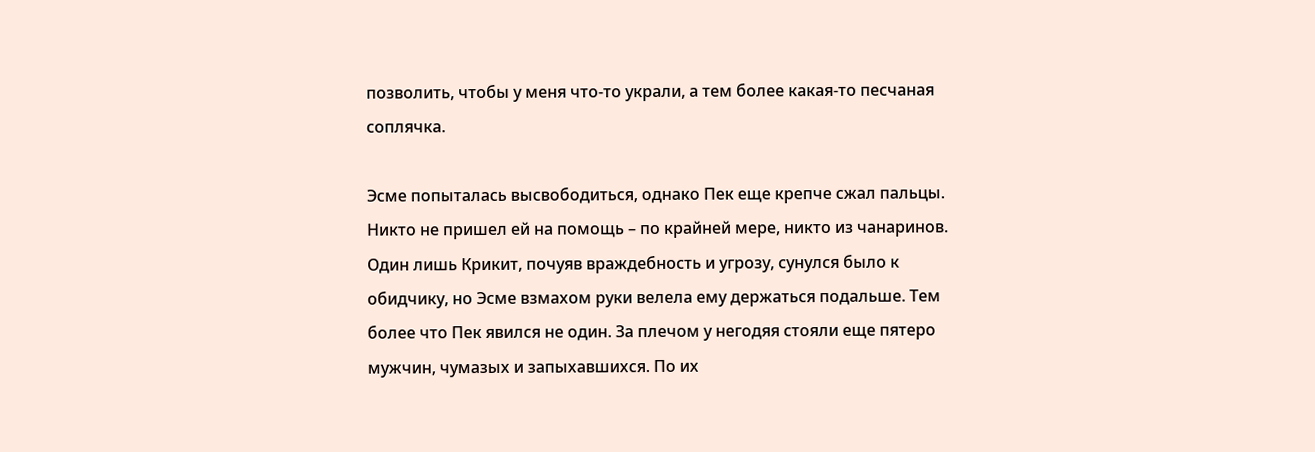позволить, чтобы у меня что-то украли, а тем более какая-то песчаная соплячка.

Эсме попыталась высвободиться, однако Пек еще крепче сжал пальцы. Никто не пришел ей на помощь – по крайней мере, никто из чанаринов. Один лишь Крикит, почуяв враждебность и угрозу, сунулся было к обидчику, но Эсме взмахом руки велела ему держаться подальше. Тем более что Пек явился не один. За плечом у негодяя стояли еще пятеро мужчин, чумазых и запыхавшихся. По их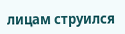лицам струился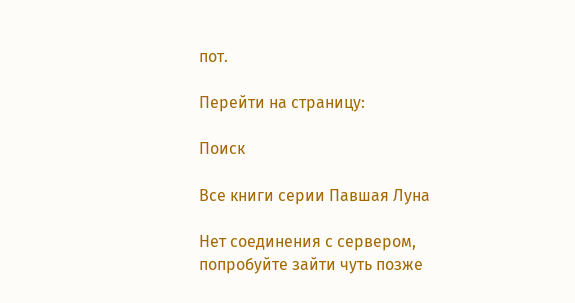пот.

Перейти на страницу:

Поиск

Все книги серии Павшая Луна

Нет соединения с сервером, попробуйте зайти чуть позже